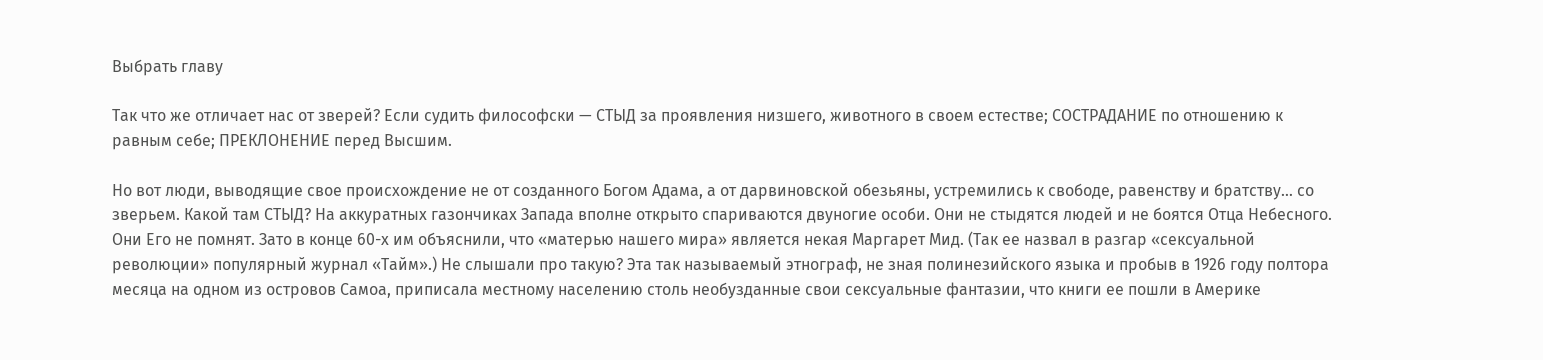Выбрать главу

Так что же отличает нас от зверей? Если судить философски — СТЫД за проявления низшего, животного в своем естестве; СОСТРАДАНИЕ по отношению к равным себе; ПРЕКЛОНЕНИЕ перед Высшим.

Но вот люди, выводящие свое происхождение не от созданного Богом Адама, а от дарвиновской обезьяны, устремились к свободе, равенству и братству… со зверьем. Какой там СТЫД? На аккуратных газончиках Запада вполне открыто спариваются двуногие особи. Они не стыдятся людей и не боятся Отца Небесного. Они Его не помнят. Зато в конце 60-х им объяснили, что «матерью нашего мира» является некая Маргарет Мид. (Так ее назвал в разгар «сексуальной революции» популярный журнал «Тайм».) Не слышали про такую? Эта так называемый этнограф, не зная полинезийского языка и пробыв в 1926 году полтора месяца на одном из островов Самоа, приписала местному населению столь необузданные свои сексуальные фантазии, что книги ее пошли в Америке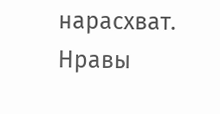нарасхват. Нравы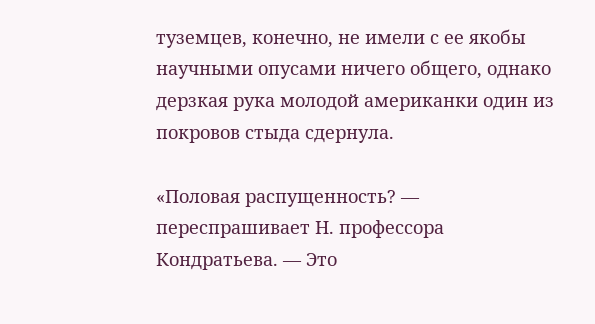туземцев, конечно, не имели с ее якобы научными опусами ничего общего, однако дерзкая рука молодой американки один из покровов стыда сдернула.

«Половая распущенность? — переспрашивает Н. профессора Кондратьева. — Это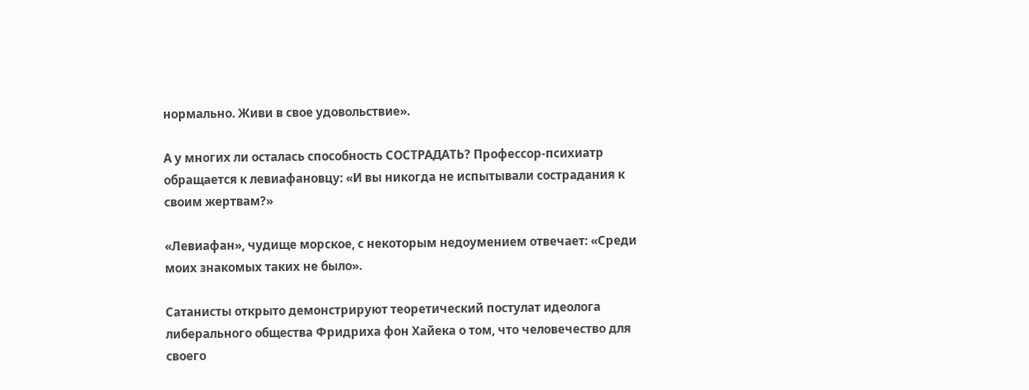нормально. Живи в свое удовольствие».

А у многих ли осталась способность СОСТРАДАТЬ? Профессор-психиатр обращается к левиафановцу: «И вы никогда не испытывали сострадания к своим жертвам?»

«Левиафан», чудище морское, с некоторым недоумением отвечает: «Среди моих знакомых таких не было».

Сатанисты открыто демонстрируют теоретический постулат идеолога либерального общества Фридриха фон Хайека о том, что человечество для своего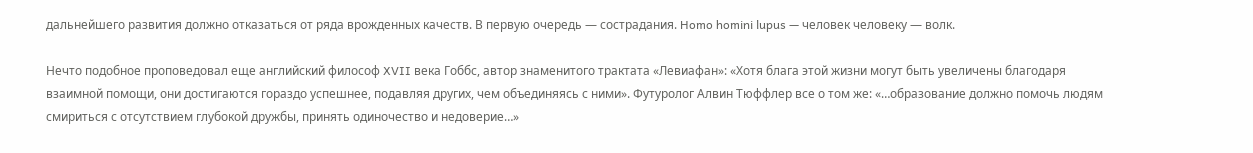дальнейшего развития должно отказаться от ряда врожденных качеств. В первую очередь — сострадания. Homo homini lupus — человек человеку — волк.

Нечто подобное проповедовал еще английский философ XVII века Гоббс, автор знаменитого трактата «Левиафан»: «Хотя блага этой жизни могут быть увеличены благодаря взаимной помощи, они достигаются гораздо успешнее, подавляя других, чем объединяясь с ними». Футуролог Алвин Тюффлер все о том же: «…образование должно помочь людям смириться с отсутствием глубокой дружбы, принять одиночество и недоверие…»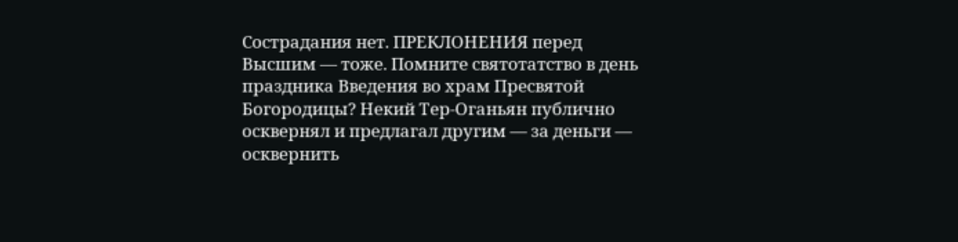Сострадания нет. ПРЕКЛОНЕНИЯ перед Высшим — тоже. Помните святотатство в день праздника Введения во храм Пресвятой Богородицы? Некий Тер-Оганьян публично осквернял и предлагал другим — за деньги — осквернить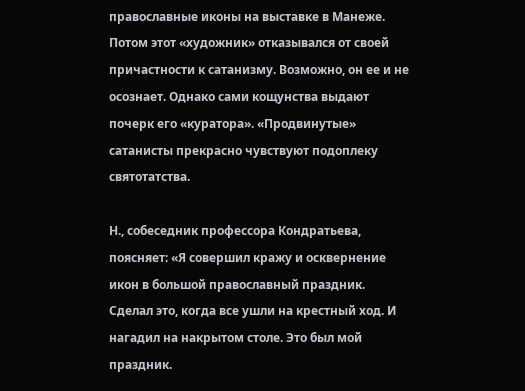православные иконы на выставке в Манеже. Потом этот «художник» отказывался от своей причастности к сатанизму. Возможно, он ее и не осознает. Однако сами кощунства выдают почерк его «куратора». «Продвинутые» сатанисты прекрасно чувствуют подоплеку святотатства.

Н., собеседник профессора Кондратьева, поясняет: «Я совершил кражу и осквернение икон в большой православный праздник. Сделал это, когда все ушли на крестный ход. И нагадил на накрытом столе. Это был мой праздник.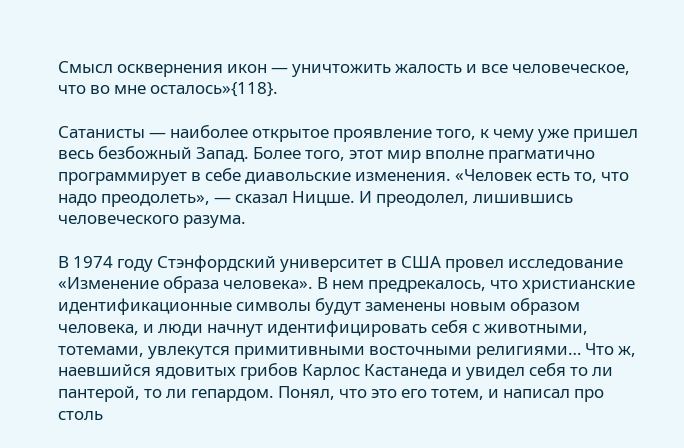Смысл осквернения икон — уничтожить жалость и все человеческое, что во мне осталось»{118}.

Сатанисты — наиболее открытое проявление того, к чему уже пришел весь безбожный Запад. Более того, этот мир вполне прагматично программирует в себе диавольские изменения. «Человек есть то, что надо преодолеть», — сказал Ницше. И преодолел, лишившись человеческого разума.

В 1974 году Стэнфордский университет в США провел исследование «Изменение образа человека». В нем предрекалось, что христианские идентификационные символы будут заменены новым образом человека, и люди начнут идентифицировать себя с животными, тотемами, увлекутся примитивными восточными религиями… Что ж, наевшийся ядовитых грибов Карлос Кастанеда и увидел себя то ли пантерой, то ли гепардом. Понял, что это его тотем, и написал про столь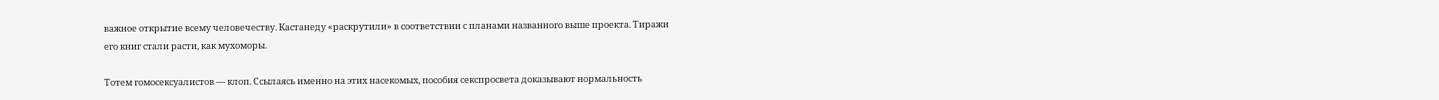важное открытие всему человечеству. Кастанеду «раскрутили» в соответствии с планами названного выше проекта. Тиражи его книг стали расти, как мухоморы.

Тотем гомосексуалистов — клоп. Ссылаясь именно на этих насекомых, пособия секспросвета доказывают нормальность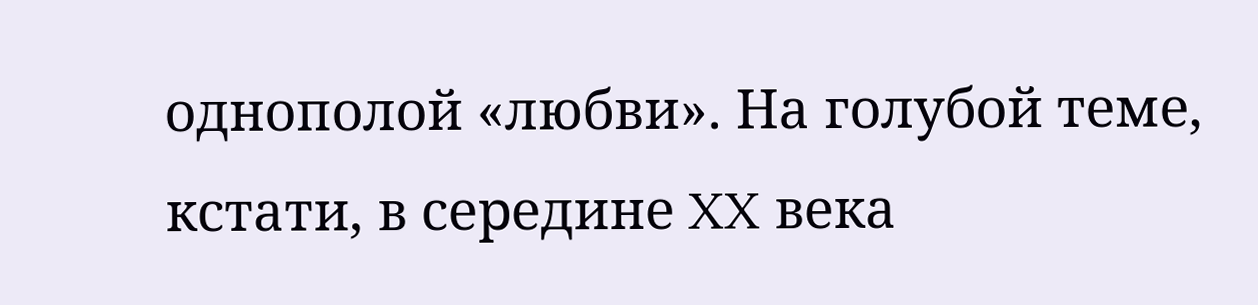однополой «любви». На голубой теме, кстати, в середине XX века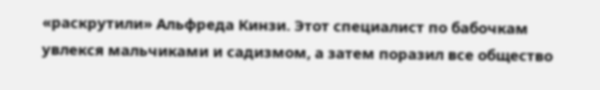«раскрутили» Альфреда Кинзи. Этот специалист по бабочкам увлекся мальчиками и садизмом, а затем поразил все общество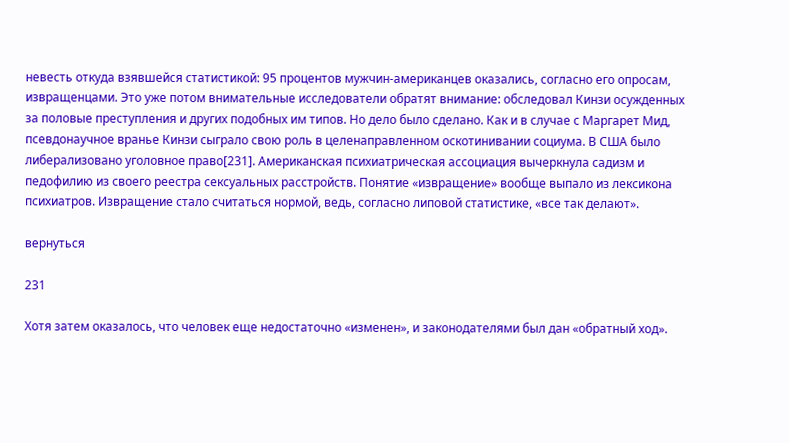невесть откуда взявшейся статистикой: 95 процентов мужчин-американцев оказались, согласно его опросам, извращенцами. Это уже потом внимательные исследователи обратят внимание: обследовал Кинзи осужденных за половые преступления и других подобных им типов. Но дело было сделано. Как и в случае с Маргарет Мид, псевдонаучное вранье Кинзи сыграло свою роль в целенаправленном оскотинивании социума. В США было либерализовано уголовное право[231]. Американская психиатрическая ассоциация вычеркнула садизм и педофилию из своего реестра сексуальных расстройств. Понятие «извращение» вообще выпало из лексикона психиатров. Извращение стало считаться нормой, ведь, согласно липовой статистике, «все так делают».

вернуться

231

Хотя затем оказалось, что человек еще недостаточно «изменен», и законодателями был дан «обратный ход».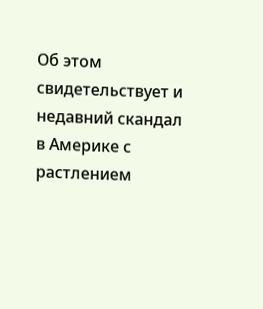Об этом свидетельствует и недавний скандал в Америке с растлением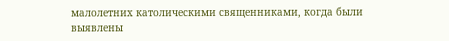малолетних католическими священниками, когда были выявлены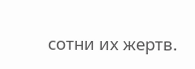сотни их жертв.